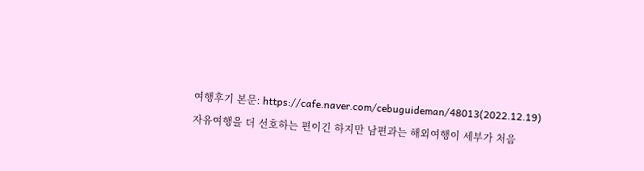여행후기 본문: https://cafe.naver.com/cebuguideman/48013(2022.12.19)
자유여행을 더 선호하는 편이긴 하지만 남편과는 해외여행이 세부가 처음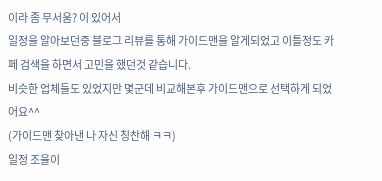이라 좀 무서움? 이 있어서
일정을 알아보던중 블로그 리뷰를 통해 가이드맨을 알게되었고 이틀정도 카페 검색을 하면서 고민을 했던것 같습니다.
비슷한 업체들도 있었지만 몇군데 비교해본후 가이드맨으로 선택하게 되었어요^^
(가이드맨 찾아낸 나 자신 칭찬해 ㅋㅋ)
일정 조율이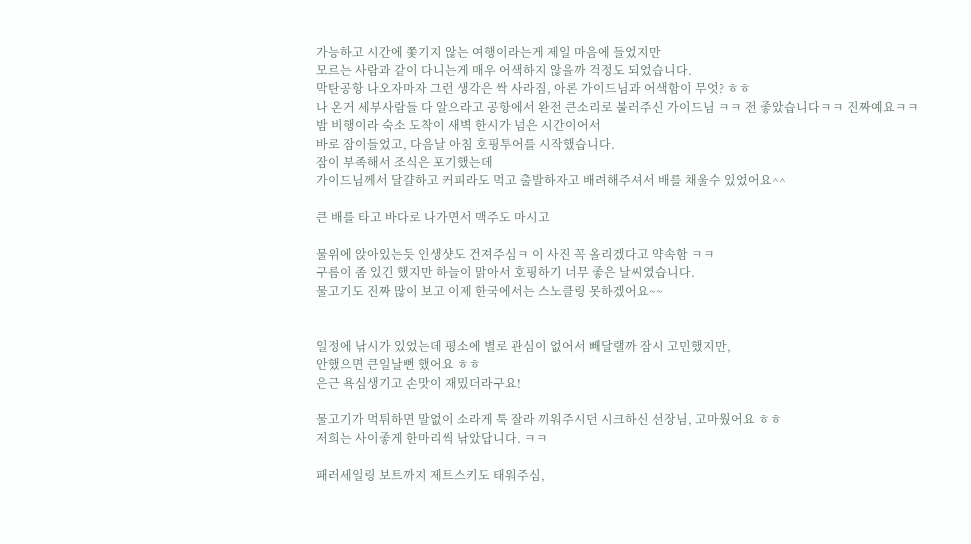가능하고 시간에 쫓기지 않는 여행이라는게 제일 마음에 들었지만
모르는 사람과 같이 다니는게 매우 어색하지 않을까 걱정도 되었습니다.
막탄공항 나오자마자 그런 생각은 싹 사라짐, 아론 가이드님과 어색함이 무엇? ㅎㅎ
나 온거 세부사람들 다 알으라고 공항에서 완전 큰소리로 불러주신 가이드님 ㅋㅋ 전 좋았습니다ㅋㅋ 진짜예요ㅋㅋ
밤 비행이라 숙소 도착이 새벽 한시가 넘은 시간이어서
바로 잠이들었고, 다음날 아침 호핑투어를 시작했습니다.
잠이 부족해서 조식은 포기했는데
가이드님께서 달걀하고 커피라도 먹고 출발하자고 배려해주셔서 배를 채울수 있었어요^^

큰 배를 타고 바다로 나가면서 맥주도 마시고

물위에 앉아있는듯 인생샷도 건져주심ㅋ 이 사진 꼭 올리겠다고 약속함 ㅋㅋ
구름이 좀 있긴 했지만 하늘이 맑아서 호핑하기 너무 좋은 날씨였습니다.
물고기도 진짜 많이 보고 이제 한국에서는 스노클링 못하겠어요~~


일정에 낚시가 있었는데 평소에 별로 관심이 없어서 빼달랠까 잠시 고민했지만,
안했으면 큰일날뻔 했어요 ㅎㅎ
은근 욕심생기고 손맛이 재밌더라구요!

물고기가 먹튀하면 말없이 소라게 툭 잘라 끼워주시던 시크하신 선장님, 고마웠어요 ㅎㅎ
저희는 사이좋게 한마리씩 낚았답니다. ㅋㅋ

패러세일링 보트까지 제트스키도 태워주심,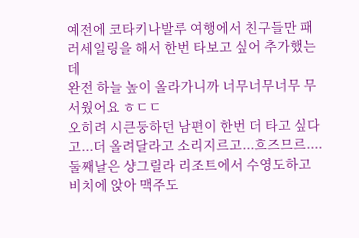예전에 코타키나발루 여행에서 친구들만 패러세일링을 해서 한번 타보고 싶어 추가했는데
완전 하늘 높이 올라가니까 너무너무너무 무서웠어요 ㅎㄷㄷ
오히려 시큰둥하던 남편이 한번 더 타고 싶다고...더 올려달라고 소리지르고...흐즈므르....
둘째날은 샹그릴라 리조트에서 수영도하고 비치에 앉아 맥주도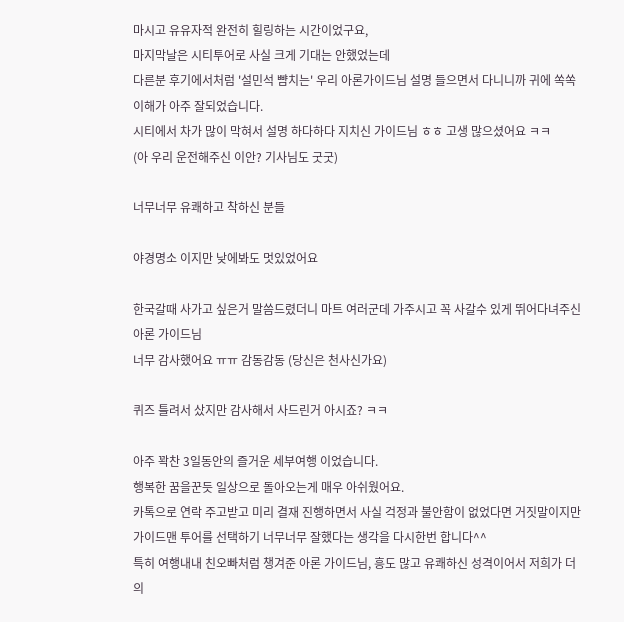마시고 유유자적 완전히 힐링하는 시간이었구요,
마지막날은 시티투어로 사실 크게 기대는 안했었는데
다른분 후기에서처럼 '설민석 뺨치는' 우리 아론가이드님 설명 들으면서 다니니까 귀에 쏙쏙 이해가 아주 잘되었습니다.
시티에서 차가 많이 막혀서 설명 하다하다 지치신 가이드님 ㅎㅎ 고생 많으셨어요 ㅋㅋ
(아 우리 운전해주신 이안? 기사님도 굿굿)

너무너무 유쾌하고 착하신 분들

야경명소 이지만 낮에봐도 멋있었어요

한국갈때 사가고 싶은거 말씀드렸더니 마트 여러군데 가주시고 꼭 사갈수 있게 뛰어다녀주신 아론 가이드님
너무 감사했어요 ㅠㅠ 감동감동 (당신은 천사신가요)

퀴즈 틀려서 샀지만 감사해서 사드린거 아시죠? ㅋㅋ

아주 꽉찬 3일동안의 즐거운 세부여행 이었습니다.
행복한 꿈을꾼듯 일상으로 돌아오는게 매우 아쉬웠어요.
카톡으로 연락 주고받고 미리 결재 진행하면서 사실 걱정과 불안함이 없었다면 거짓말이지만
가이드맨 투어를 선택하기 너무너무 잘했다는 생각을 다시한번 합니다^^
특히 여행내내 친오빠처럼 챙겨준 아론 가이드님, 흥도 많고 유쾌하신 성격이어서 저희가 더 의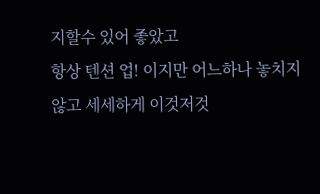지할수 있어 좋았고
항상 텐션 업! 이지만 어느하나 놓치지 않고 세세하게 이것저것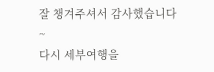잘 챙겨주셔서 감사했습니다~
다시 세부여행을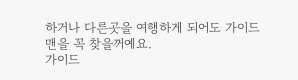하거나 다른곳을 여행하게 되어도 가이드맨을 꼭 찾을꺼예요.
가이드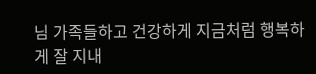님 가족들하고 건강하게 지금처럼 행복하게 잘 지내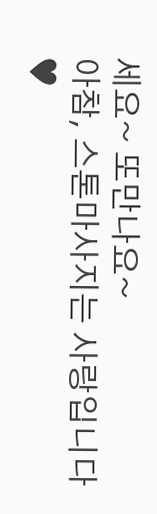세요~ 또만나요~
아참, 스톤마사지는 사랑입니다♥